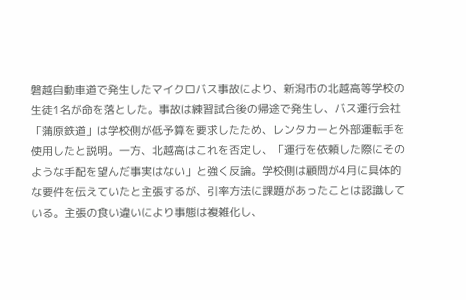磐越自動車道で発生したマイクロバス事故により、新潟市の北越高等学校の生徒1名が命を落とした。事故は練習試合後の帰途で発生し、バス運行会社「蒲原鉄道」は学校側が低予算を要求したため、レンタカーと外部運転手を使用したと説明。一方、北越高はこれを否定し、「運行を依頼した際にそのような手配を望んだ事実はない」と強く反論。学校側は顧問が4月に具体的な要件を伝えていたと主張するが、引率方法に課題があったことは認識している。主張の食い違いにより事態は複雑化し、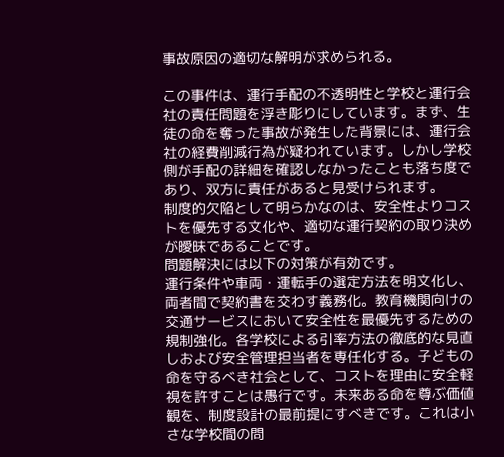事故原因の適切な解明が求められる。

この事件は、運行手配の不透明性と学校と運行会社の責任問題を浮き彫りにしています。まず、生徒の命を奪った事故が発生した背景には、運行会社の経費削減行為が疑われています。しかし学校側が手配の詳細を確認しなかったことも落ち度であり、双方に責任があると見受けられます。
制度的欠陥として明らかなのは、安全性よりコストを優先する文化や、適切な運行契約の取り決めが曖昧であることです。
問題解決には以下の対策が有効です。
運行条件や車両・運転手の選定方法を明文化し、両者間で契約書を交わす義務化。教育機関向けの交通サービスにおいて安全性を最優先するための規制強化。各学校による引率方法の徹底的な見直しおよび安全管理担当者を専任化する。子どもの命を守るべき社会として、コストを理由に安全軽視を許すことは愚行です。未来ある命を尊ぶ価値観を、制度設計の最前提にすべきです。これは小さな学校間の問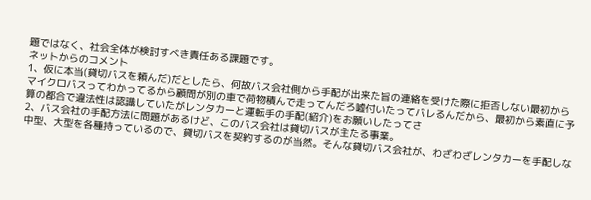題ではなく、社会全体が検討すべき責任ある課題です。
ネットからのコメント
1、仮に本当(貸切バスを頼んだ)だとしたら、何故バス会社側から手配が出来た旨の連絡を受けた際に拒否しない最初からマイクロバスってわかってるから顧問が別の車で荷物積んで走ってんだろ嘘付いたってバレるんだから、最初から素直に予算の都合で違法性は認識していたがレンタカーと運転手の手配(紹介)をお願いしたってさ
2、バス会社の手配方法に問題があるけど、このバス会社は貸切バスが主たる事業。
中型、大型を各種持っているので、貸切バスを契約するのが当然。そんな貸切バス会社が、わざわざレンタカーを手配しな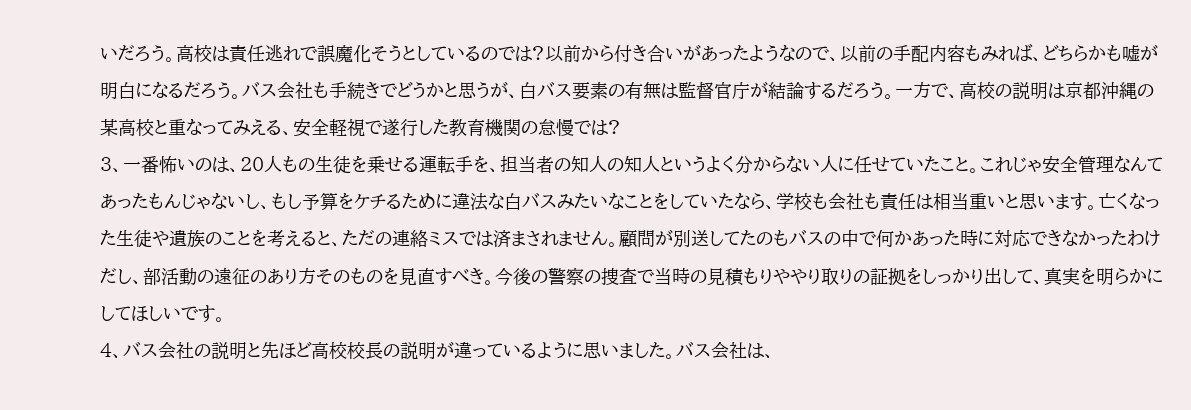いだろう。高校は責任逃れで誤魔化そうとしているのでは?以前から付き合いがあったようなので、以前の手配内容もみれば、どちらかも嘘が明白になるだろう。バス会社も手続きでどうかと思うが、白バス要素の有無は監督官庁が結論するだろう。一方で、高校の説明は京都沖縄の某高校と重なってみえる、安全軽視で遂行した教育機関の怠慢では?
3、一番怖いのは、20人もの生徒を乗せる運転手を、担当者の知人の知人というよく分からない人に任せていたこと。これじゃ安全管理なんてあったもんじゃないし、もし予算をケチるために違法な白バスみたいなことをしていたなら、学校も会社も責任は相当重いと思います。亡くなった生徒や遺族のことを考えると、ただの連絡ミスでは済まされません。顧問が別送してたのもバスの中で何かあった時に対応できなかったわけだし、部活動の遠征のあり方そのものを見直すべき。今後の警察の捜査で当時の見積もりややり取りの証拠をしっかり出して、真実を明らかにしてほしいです。
4、バス会社の説明と先ほど高校校長の説明が違っているように思いました。バス会社は、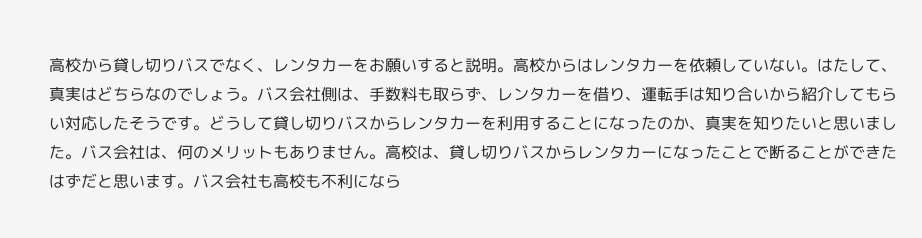高校から貸し切りバスでなく、レンタカーをお願いすると説明。高校からはレンタカーを依頼していない。はたして、真実はどちらなのでしょう。バス会社側は、手数料も取らず、レンタカーを借り、運転手は知り合いから紹介してもらい対応したそうです。どうして貸し切りバスからレンタカーを利用することになったのか、真実を知りたいと思いました。バス会社は、何のメリットもありません。高校は、貸し切りバスからレンタカーになったことで断ることができたはずだと思います。バス会社も高校も不利になら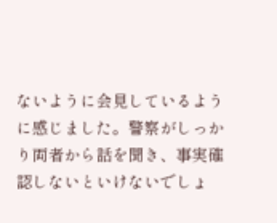ないように会見しているように感じました。警察がしっかり両者から話を聞き、事実確認しないといけないでしょ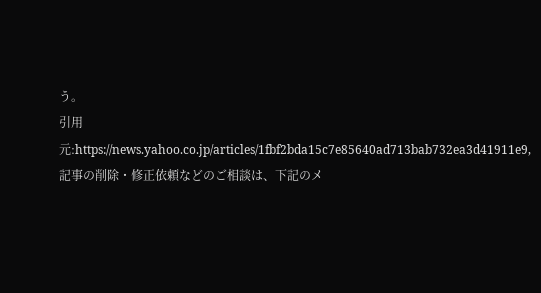う。
引用元:https://news.yahoo.co.jp/articles/1fbf2bda15c7e85640ad713bab732ea3d41911e9,記事の削除・修正依頼などのご相談は、下記のメ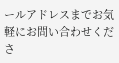ールアドレスまでお気軽にお問い合わせくださ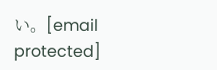い。[email protected]